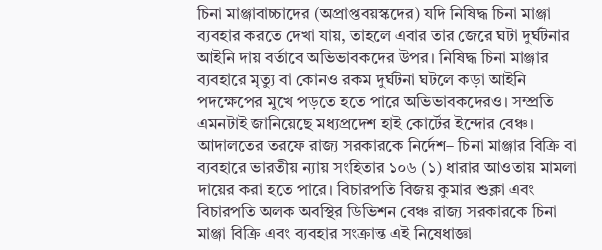চিনা মাঞ্জাবাচ্চাদের (অপ্রাপ্তবয়স্কদের) যদি নিষিদ্ধ চিনা মাঞ্জা ব্যবহার করতে দেখা যায়, তাহলে এবার তার জেরে ঘটা দুর্ঘটনার আইনি দায় বর্তাবে অভিভাবকদের উপর। নিষিদ্ধ চিনা মাঞ্জার ব্যবহারে মৃত্যু বা কোনও রকম দুর্ঘটনা ঘটলে কড়া আইনি পদক্ষেপের মুখে পড়তে হতে পারে অভিভাবকদেরও। সম্প্রতি এমনটাই জানিয়েছে মধ্যপ্রদেশ হাই কোর্টের ইন্দোর বেঞ্চ।
আদালতের তরফে রাজ্য সরকারকে নির্দেশ– চিনা মাঞ্জার বিক্রি বা ব্যবহারে ভারতীয় ন্যায় সংহিতার ১০৬ (১) ধারার আওতায় মামলা দায়ের করা হতে পারে। বিচারপতি বিজয় কুমার শুক্লা এবং বিচারপতি অলক অবস্থির ডিভিশন বেঞ্চ রাজ্য সরকারকে চিনা মাঞ্জা বিক্রি এবং ব্যবহার সংক্রান্ত এই নিষেধাজ্ঞা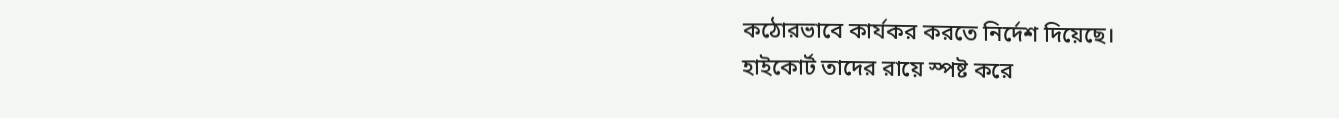কঠোরভাবে কার্যকর করতে নির্দেশ দিয়েছে।
হাইকোর্ট তাদের রায়ে স্পষ্ট করে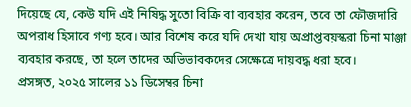দিয়েছে যে, কেউ যদি এই নিষিদ্ধ সুতো বিক্রি বা ব্যবহার করেন, তবে তা ফৌজদারি অপরাধ হিসাবে গণ্য হবে। আর বিশেষ করে যদি দেখা যায় অপ্রাপ্তবয়স্করা চিনা মাঞ্জা ব্যবহার করছে, তা হলে তাদের অভিভাবকদের সেক্ষেত্রে দায়বদ্ধ ধরা হবে।
প্রসঙ্গত, ২০২৫ সালের ১১ ডিসেম্বর চিনা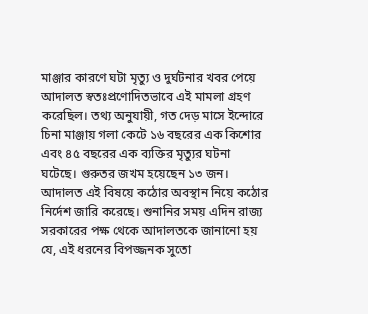মাঞ্জার কারণে ঘটা মৃত্যু ও দুর্ঘটনার খবর পেয়ে আদালত স্বতঃপ্রণোদিতভাবে এই মামলা গ্রহণ করেছিল। তথ্য অনুযায়ী, গত দেড় মাসে ইন্দোরে চিনা মাঞ্জায় গলা কেটে ১৬ বছরের এক কিশোর এবং ৪৫ বছরের এক ব্যক্তির মৃত্যুর ঘটনা ঘটেছে। গুরুতর জখম হয়েছেন ১৩ জন। আদালত এই বিষয়ে কঠোর অবস্থান নিয়ে কঠোর নির্দেশ জারি করেছে। শুনানির সময় এদিন রাজ্য সরকারের পক্ষ থেকে আদালতকে জানানো হয় যে, এই ধরনের বিপজ্জনক সুতো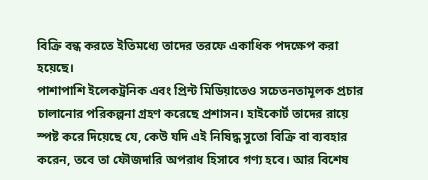বিক্রি বন্ধ করতে ইতিমধ্যে তাদের তরফে একাধিক পদক্ষেপ করা হয়েছে।
পাশাপাশি ইলেকট্রনিক এবং প্রিন্ট মিডিয়াতেও সচেতনতামূলক প্রচার চালানোর পরিকল্পনা গ্রহণ করেছে প্রশাসন। হাইকোর্ট তাদের রায়ে স্পষ্ট করে দিয়েছে যে, কেউ যদি এই নিষিদ্ধ সুতো বিক্রি বা ব্যবহার করেন, তবে তা ফৌজদারি অপরাধ হিসাবে গণ্য হবে। আর বিশেষ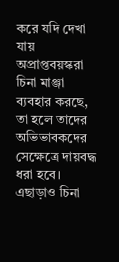করে যদি দেখা যায় অপ্রাপ্তবয়স্করা চিনা মাঞ্জা ব্যবহার করছে, তা হলে তাদের অভিভাবকদের সেক্ষেত্রে দায়বদ্ধ ধরা হবে। এছাড়াও চিনা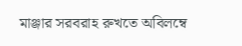মাঞ্জার সরবরাহ রুখতে অবিলম্বে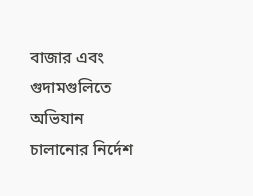বাজার এবং গুদামগুলিতে অভিযান চালানোর নির্দেশ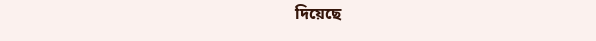দিয়েছে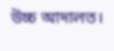উচ্চ আদালত।